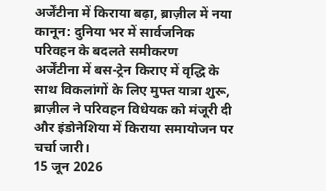अर्जेंटीना में किराया बढ़ा, ब्राज़ील में नया कानून: दुनिया भर में सार्वजनिक परिवहन के बदलते समीकरण
अर्जेंटीना में बस-ट्रेन किराए में वृद्धि के साथ विकलांगों के लिए मुफ्त यात्रा शुरू, ब्राज़ील ने परिवहन विधेयक को मंजूरी दी और इंडोनेशिया में किराया समायोजन पर चर्चा जारी।
15 जून 2026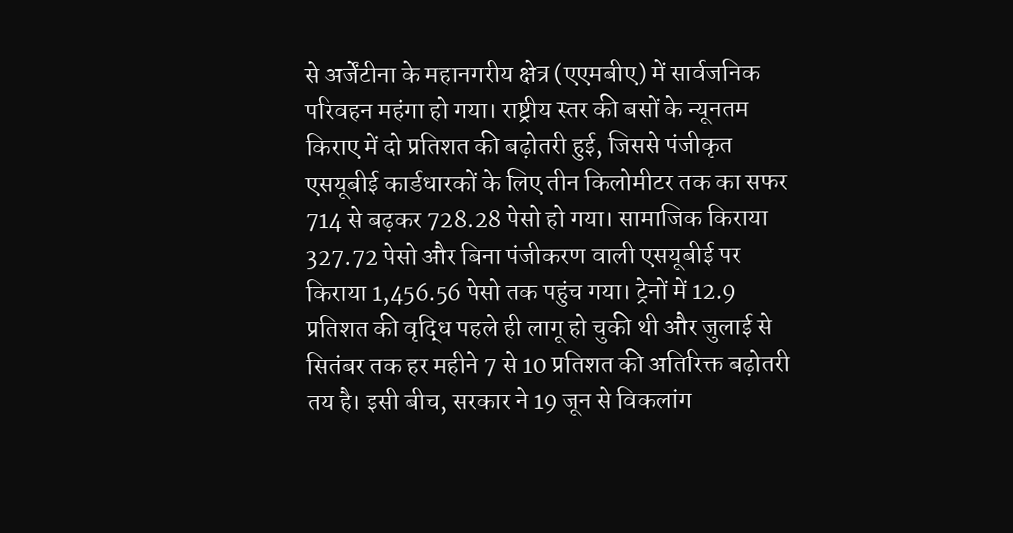से अर्जेंटीना के महानगरीय क्षेत्र (एएमबीए) में सार्वजनिक परिवहन महंगा हो गया। राष्ट्रीय स्तर की बसों के न्यूनतम किराए में दो प्रतिशत की बढ़ोतरी हुई, जिससे पंजीकृत एसयूबीई कार्डधारकों के लिए तीन किलोमीटर तक का सफर 714 से बढ़कर 728.28 पेसो हो गया। सामाजिक किराया 327.72 पेसो और बिना पंजीकरण वाली एसयूबीई पर किराया 1,456.56 पेसो तक पहुंच गया। ट्रेनों में 12.9 प्रतिशत की वृद्धि पहले ही लागू हो चुकी थी और जुलाई से सितंबर तक हर महीने 7 से 10 प्रतिशत की अतिरिक्त बढ़ोतरी तय है। इसी बीच, सरकार ने 19 जून से विकलांग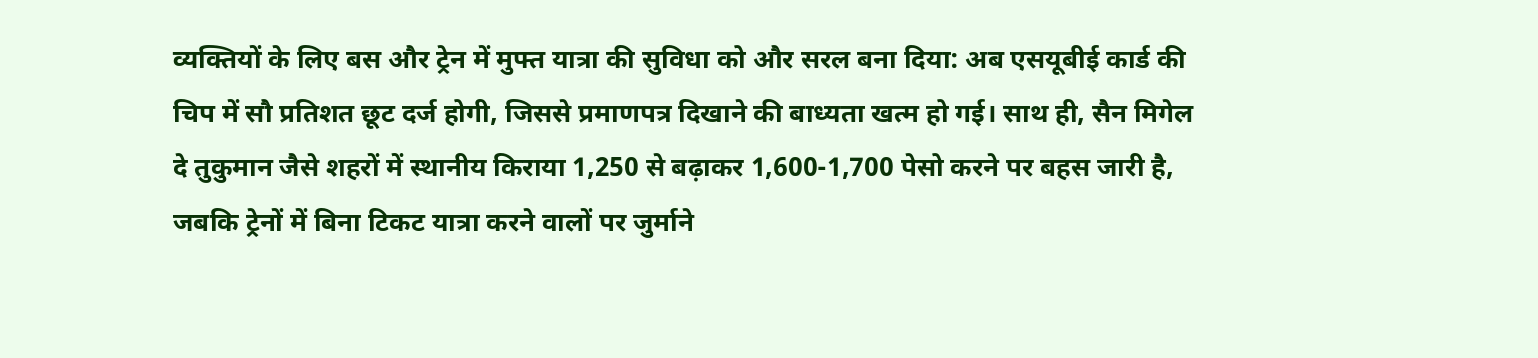व्यक्तियों के लिए बस और ट्रेन में मुफ्त यात्रा की सुविधा को और सरल बना दिया: अब एसयूबीई कार्ड की चिप में सौ प्रतिशत छूट दर्ज होगी, जिससे प्रमाणपत्र दिखाने की बाध्यता खत्म हो गई। साथ ही, सैन मिगेल दे तुकुमान जैसे शहरों में स्थानीय किराया 1,250 से बढ़ाकर 1,600-1,700 पेसो करने पर बहस जारी है, जबकि ट्रेनों में बिना टिकट यात्रा करने वालों पर जुर्माने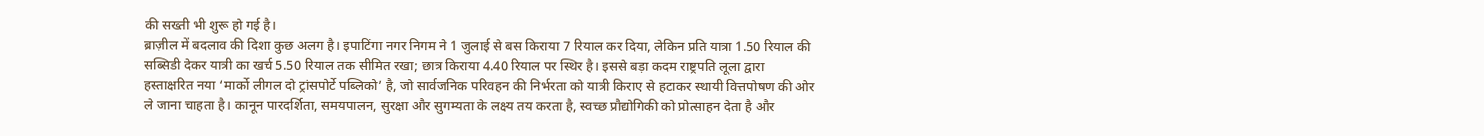की सख्ती भी शुरू हो गई है।
ब्राज़ील में बदलाव की दिशा कुछ अलग है। इपाटिंगा नगर निगम ने 1 जुलाई से बस किराया 7 रियाल कर दिया, लेकिन प्रति यात्रा 1.50 रियाल की सब्सिडी देकर यात्री का खर्च 5.50 रियाल तक सीमित रखा; छात्र किराया 4.40 रियाल पर स्थिर है। इससे बड़ा कदम राष्ट्रपति लूला द्वारा हस्ताक्षरित नया ‘मार्को लीगल दो ट्रांसपोर्टे पब्लिको’ है, जो सार्वजनिक परिवहन की निर्भरता को यात्री किराए से हटाकर स्थायी वित्तपोषण की ओर ले जाना चाहता है। कानून पारदर्शिता, समयपालन, सुरक्षा और सुगम्यता के लक्ष्य तय करता है, स्वच्छ प्रौद्योगिकी को प्रोत्साहन देता है और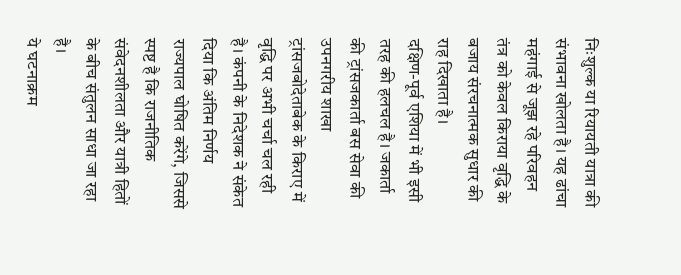निःशुल्क या रियायती यात्रा की संभावना खोलता है। यह ढांचा महंगाई से जूझ रहे परिवहन तंत्र को केवल किराया वृद्धि के बजाय संरचनात्मक सुधार की राह दिखाता है।
दक्षिण-पूर्व एशिया में भी इसी तरह की हलचल है। जकार्ता की ट्रांसजकार्ता बस सेवा की उपनगरीय शाखा ट्रांसजबोदेताबेक के किराए में वृद्धि पर अभी चर्चा चल रही है। कंपनी के निदेशक ने संकेत दिया कि अंतिम निर्णय राज्यपाल घोषित करेंगे, जिससे स्पष्ट है कि राजनीतिक संवेदनशीलता और यात्री हितों के बीच संतुलन साधा जा रहा है।
ये घटनाक्रम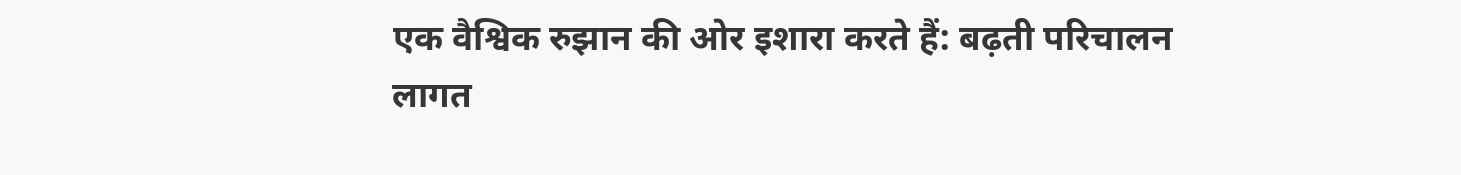एक वैश्विक रुझान की ओर इशारा करते हैं: बढ़ती परिचालन लागत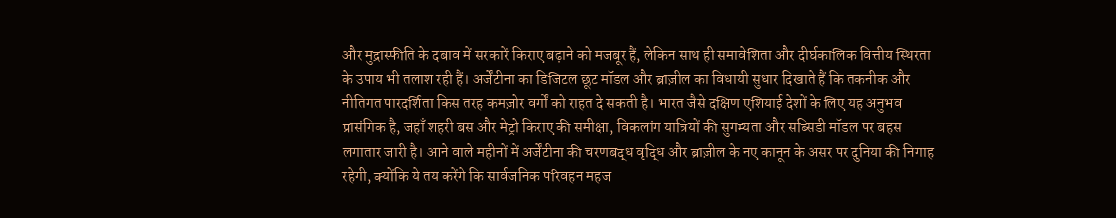और मुद्रास्फीति के दबाव में सरकारें किराए बढ़ाने को मजबूर हैं, लेकिन साथ ही समावेशिता और दीर्घकालिक वित्तीय स्थिरता के उपाय भी तलाश रही हैं। अर्जेंटीना का डिजिटल छूट मॉडल और ब्राज़ील का विधायी सुधार दिखाते हैं कि तकनीक और नीतिगत पारदर्शिता किस तरह कमज़ोर वर्गों को राहत दे सकती है। भारत जैसे दक्षिण एशियाई देशों के लिए यह अनुभव प्रासंगिक है, जहाँ शहरी बस और मेट्रो किराए की समीक्षा, विकलांग यात्रियों की सुगम्यता और सब्सिडी मॉडल पर बहस लगातार जारी है। आने वाले महीनों में अर्जेंटीना की चरणबद्ध वृद्धि और ब्राज़ील के नए कानून के असर पर दुनिया की निगाह रहेगी, क्योंकि ये तय करेंगे कि सार्वजनिक परिवहन महज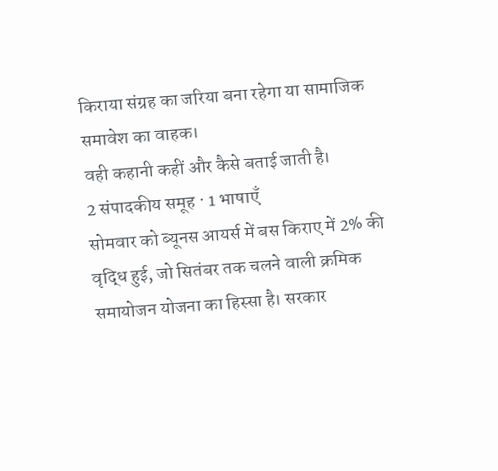किराया संग्रह का जरिया बना रहेगा या सामाजिक समावेश का वाहक।
वही कहानी कहीं और कैसे बताई जाती है।
2 संपादकीय समूह · 1 भाषाएँ
सोमवार को ब्यूनस आयर्स में बस किराए में 2% की वृद्धि हुई, जो सितंबर तक चलने वाली क्रमिक समायोजन योजना का हिस्सा है। सरकार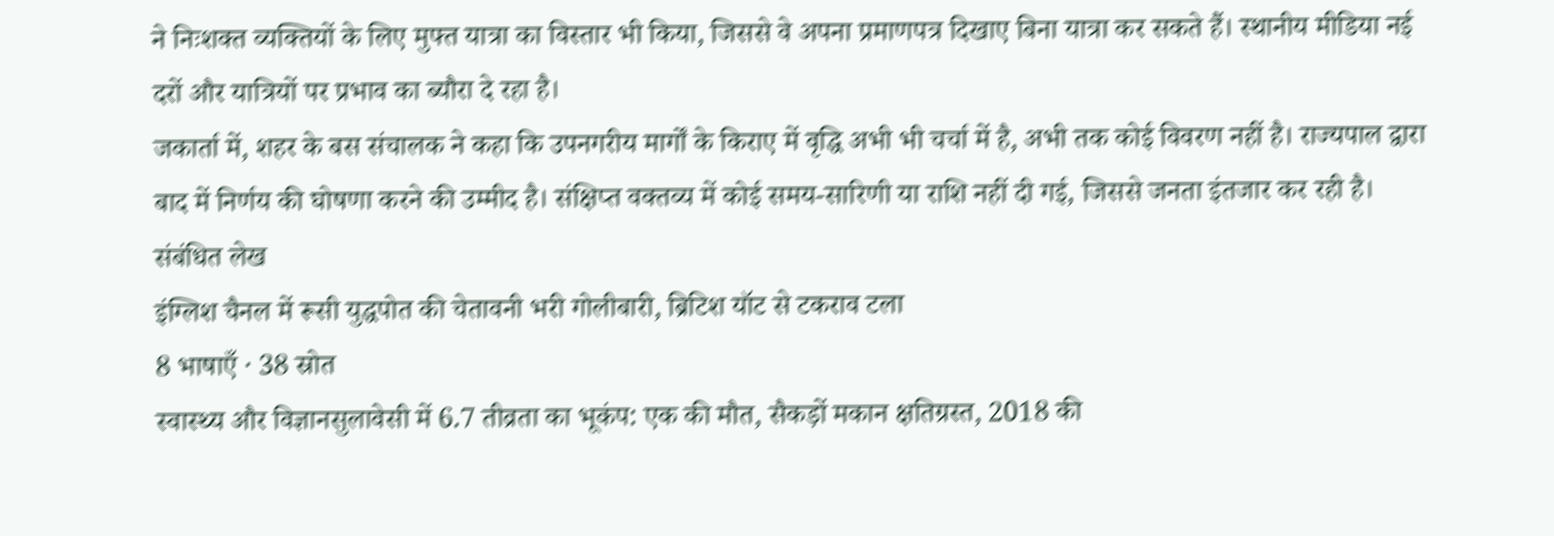ने निःशक्त व्यक्तियों के लिए मुफ्त यात्रा का विस्तार भी किया, जिससे वे अपना प्रमाणपत्र दिखाए बिना यात्रा कर सकते हैं। स्थानीय मीडिया नई दरों और यात्रियों पर प्रभाव का ब्यौरा दे रहा है।
जकार्ता में, शहर के बस संचालक ने कहा कि उपनगरीय मार्गों के किराए में वृद्धि अभी भी चर्चा में है, अभी तक कोई विवरण नहीं है। राज्यपाल द्वारा बाद में निर्णय की घोषणा करने की उम्मीद है। संक्षिप्त वक्तव्य में कोई समय-सारिणी या राशि नहीं दी गई, जिससे जनता इंतजार कर रही है।
संबंधित लेख
इंग्लिश चैनल में रूसी युद्धपोत की चेतावनी भरी गोलीबारी, ब्रिटिश यॉट से टकराव टला
8 भाषाएँ · 38 स्रोत
स्वास्थ्य और विज्ञानसुलावेसी में 6.7 तीव्रता का भूकंप: एक की मौत, सैकड़ों मकान क्षतिग्रस्त, 2018 की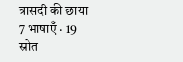त्रासदी की छाया
7 भाषाएँ · 19 स्रोत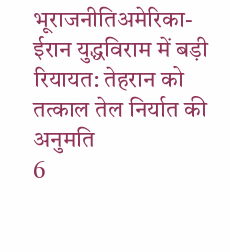भूराजनीतिअमेरिका-ईरान युद्धविराम में बड़ी रियायत: तेहरान को तत्काल तेल निर्यात की अनुमति
6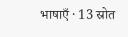भाषाएँ · 13 स्रोत